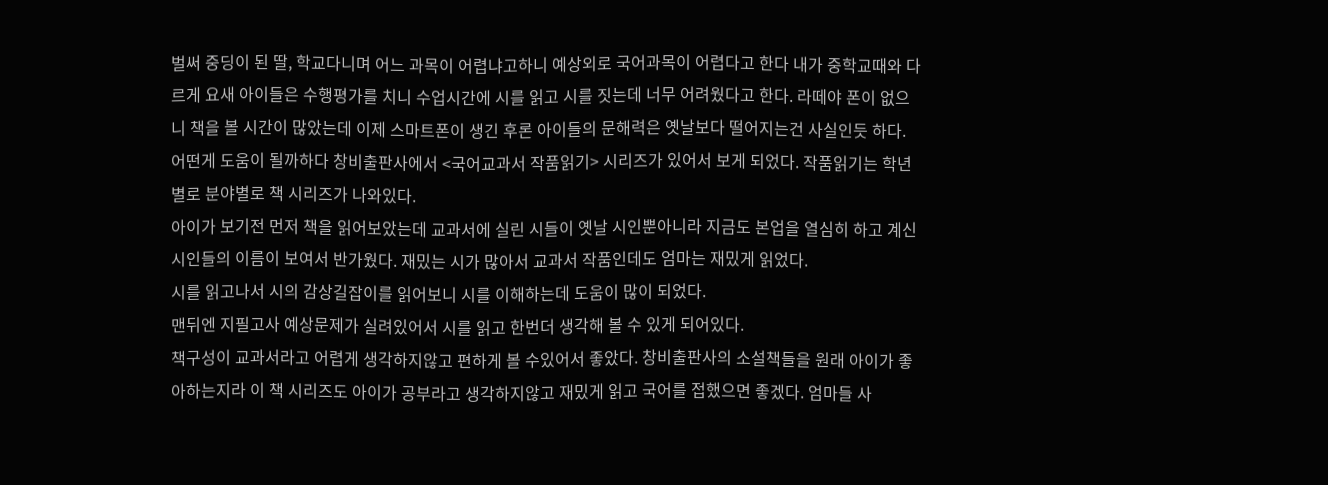벌써 중딩이 된 딸, 학교다니며 어느 과목이 어렵냐고하니 예상외로 국어과목이 어렵다고 한다 내가 중학교때와 다르게 요새 아이들은 수행평가를 치니 수업시간에 시를 읽고 시를 짓는데 너무 어려웠다고 한다. 라떼야 폰이 없으니 책을 볼 시간이 많았는데 이제 스마트폰이 생긴 후론 아이들의 문해력은 옛날보다 떨어지는건 사실인듯 하다. 어떤게 도움이 될까하다 창비출판사에서 <국어교과서 작품읽기> 시리즈가 있어서 보게 되었다. 작품읽기는 학년별로 분야별로 책 시리즈가 나와있다.
아이가 보기전 먼저 책을 읽어보았는데 교과서에 실린 시들이 옛날 시인뿐아니라 지금도 본업을 열심히 하고 계신 시인들의 이름이 보여서 반가웠다. 재밌는 시가 많아서 교과서 작품인데도 엄마는 재밌게 읽었다.
시를 읽고나서 시의 감상길잡이를 읽어보니 시를 이해하는데 도움이 많이 되었다.
맨뒤엔 지필고사 예상문제가 실려있어서 시를 읽고 한번더 생각해 볼 수 있게 되어있다.
책구성이 교과서라고 어렵게 생각하지않고 편하게 볼 수있어서 좋았다. 창비출판사의 소설책들을 원래 아이가 좋아하는지라 이 책 시리즈도 아이가 공부라고 생각하지않고 재밌게 읽고 국어를 접했으면 좋겠다. 엄마들 사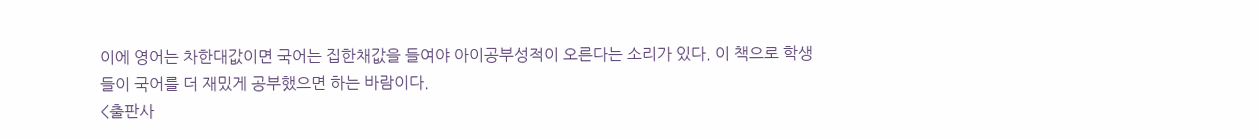이에 영어는 차한대값이면 국어는 집한채값을 들여야 아이공부성적이 오른다는 소리가 있다. 이 책으로 학생들이 국어를 더 재밌게 공부했으면 하는 바람이다.
<출판사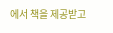에서 책을 제공받고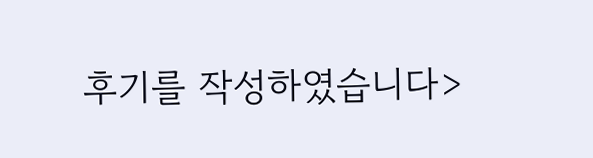후기를 작성하였습니다>